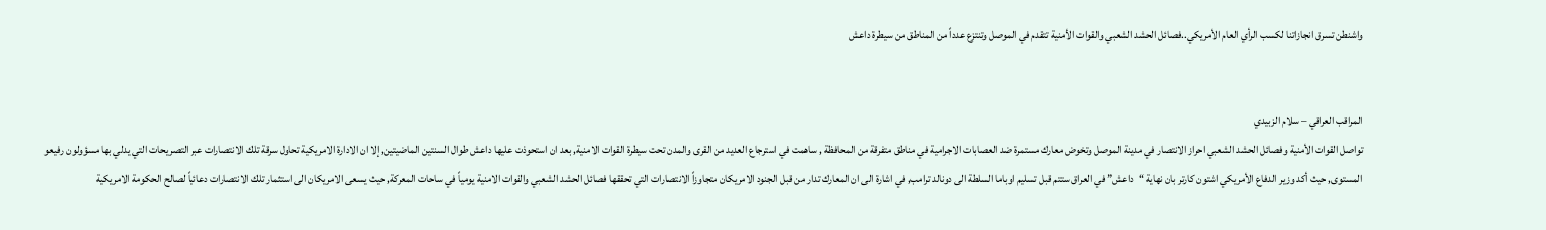واشنطن تسرق انجازاتنا لكسب الرأي العام الأمريكي..فصائل الحشد الشعبي والقوات الأمنية تتقدم في الموصل وتنتزع عدداً من المناطق من سيطرة داعش


المراقب العراقي – سلام الزبيدي
تواصل القوات الأمنية وفصائل الحشد الشعبي احراز الانتصار في مدينة الموصل وتخوض معارك مستمرة ضد العصابات الاجرامية في مناطق متفرقة من المحافظة , ساهمت في استرجاع العديد من القرى والمدن تحت سيطرة القوات الامنية, بعد ان استحوذت عليها داعش طوال السنتين الماضيتين, إلا ان الادارة الامريكية تحاول سرقة تلك الانتصارات عبر التصريحات التي يدلي بها مسؤولون رفيعو المستوى, حيث أكد وزير الدفاع الأمريكي اشتون كارتر بان نهاية “داعش” في العراق ستتم قبل تسليم اوباما السلطة الى دونالد ترامب, في اشارة الى ان المعارك تدار من قبل الجنود الامريكان متجاوزاً الانتصارات التي تحققها فصائل الحشد الشعبي والقوات الامنية يومياً في ساحات المعركة, حيث يسعى الامريكان الى استثمار تلك الانتصارات دعائياً لصالح الحكومة الامريكية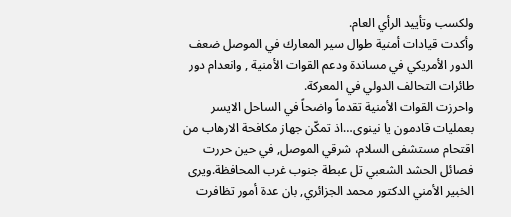ولكسب وتأييد الرأي العام.
وأكدت قيادات أمنية طوال سير المعارك في الموصل ضعف الدور الأمريكي في مساندة ودعم القوات الأمنية , وانعدام دور طائرات التحالف الدولي في المعركة.
واحرزت القوات الأمنية تقدماً واضحاً في الساحل الايسر بعمليات قادمون يا نينوى…اذ تمكّن جهاز مكافحة الارهاب من اقتحام مستشفى السلام، شرقي الموصل, في حين حررت فصائل الحشد الشعبي تل عبطة جنوب غرب المحافظة.ويرى الخبير الأمني الدكتور محمد الجزائري, بان عدة أمور تظافرت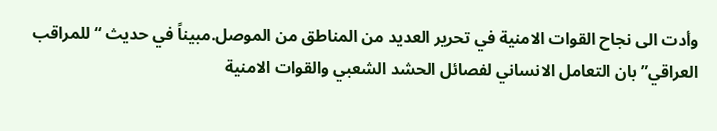وأدت الى نجاح القوات الامنية في تحرير العديد من المناطق من الموصل.مبيناً في حديث “للمراقب العراقي” بان التعامل الانساني لفصائل الحشد الشعبي والقوات الامنية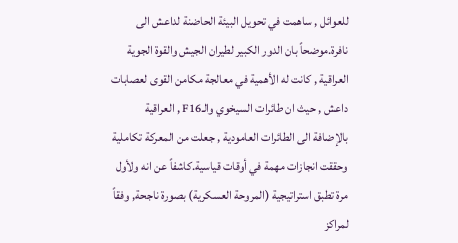للعوائل , ساهمت في تحويل البيئة الحاضنة لداعش الى نافرة.موضحاً بان الدور الكبير لطيران الجيش والقوة الجوية العراقية , كانت له الأهمية في معالجة مكامن القوى لعصابات داعش , حيث ان طائرات السيخوي والـF16 , العراقية بالإضافة الى الطائرات العامودية , جعلت من المعركة تكاملية وحققت انجازات مهمة في أوقات قياسية.كاشفاً عن انه ولأول مرة تطبق استراتيجية (المروحة العسكرية) بصورة ناجحة, وفقاً لمراكز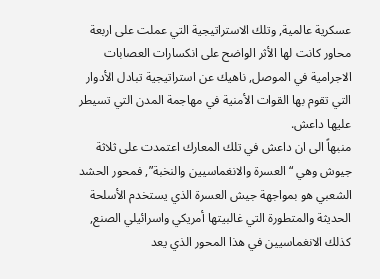عسكرية عالمية, وتلك الاستراتيجية التي عملت على اربعة محاور كانت لها الأثر الواضح على انكسارات العصابات الاجرامية في الموصل, ناهيك عن استراتيجية تبادل الأدوار التي تقوم بها القوات الأمنية في مهاجمة المدن التي تسيطر عليها داعش.
منبهاً الى ان داعش في تلك المعارك اعتمدت على ثلاثة جيوش وهي “العسرة والانغماسيين والنخبة”, فمحور الحشد الشعبي هو بمواجهة جيش العسرة الذي يستخدم الأسلحة الحديثة والمتطورة التي غالبيتها أمريكي واسرائيلي الصنع, كذلك الانغماسيين في هذا المحور الذي يعد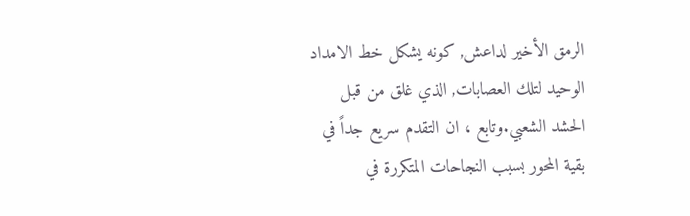الرمق الأخير لداعش, كونه يشكل خط الامداد الوحيد لتلك العصابات, الذي غلق من قبل الحشد الشعبي.وتابع ، ان التقدم سريع جداً في بقية المحور بسبب النجاحات المتكررة في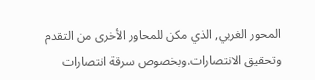المحور الغربي, الذي مكن للمحاور الأخرى من التقدم وتحقيق الانتصارات.وبخصوص سرقة انتصارات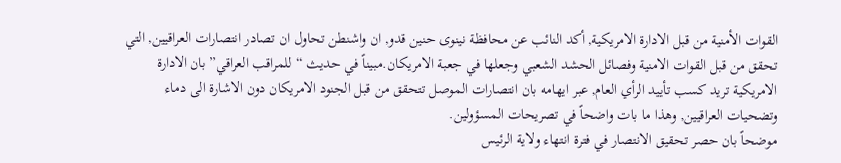القوات الأمنية من قبل الادارة الامريكية, أكد النائب عن محافظة نينوى حنين قدو, ان واشنطن تحاول ان تصادر انتصارات العراقيين, التي تحقق من قبل القوات الامنية وفصائل الحشد الشعبي وجعلها في جعبة الامريكان.مبيناً في حديث “للمراقب العراقي” بان الادارة الامريكية تريد كسب تأييد الرأي العام, عبر ايهامه بان انتصارات الموصل تتحقق من قبل الجنود الامريكان دون الاشارة الى دماء وتضحيات العراقيين, وهذا ما بات واضحاً في تصريحات المسؤولين.
موضحاً بان حصر تحقيق الانتصار في فترة انتهاء ولاية الرئيس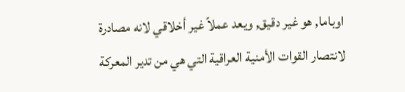اوباما, هو غير دقيق, ويعد عملاً غير أخلاقي لانه مصادرة لانتصار القوات الأمنية العراقية التي هي من تدير المعركة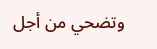وتضحي من أجل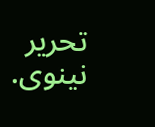تحرير نينوى.